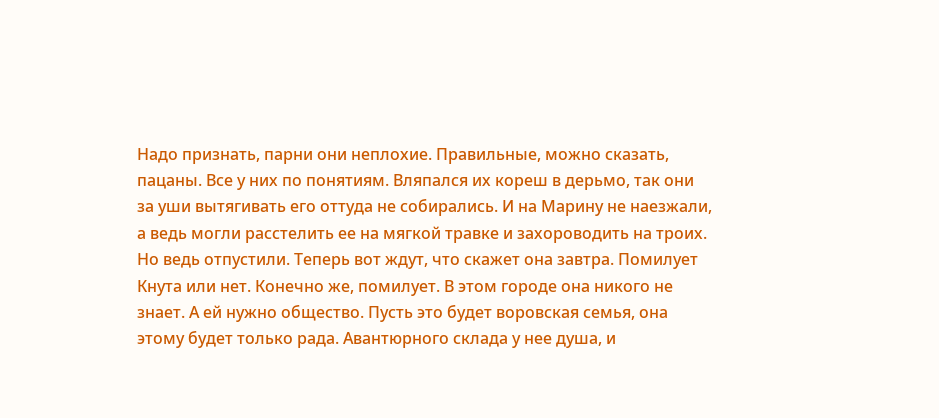Надо признать, парни они неплохие. Правильные, можно сказать, пацаны. Все у них по понятиям. Вляпался их кореш в дерьмо, так они за уши вытягивать его оттуда не собирались. И на Марину не наезжали, а ведь могли расстелить ее на мягкой травке и захороводить на троих. Но ведь отпустили. Теперь вот ждут, что скажет она завтра. Помилует Кнута или нет. Конечно же, помилует. В этом городе она никого не знает. А ей нужно общество. Пусть это будет воровская семья, она этому будет только рада. Авантюрного склада у нее душа, и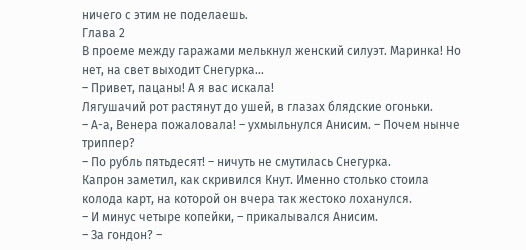ничего с этим не поделаешь.
Глава 2
В проеме между гаражами мелькнул женский силуэт. Маринка! Но нет, на свет выходит Снегурка...
– Привет, пацаны! А я вас искала!
Лягушачий рот растянут до ушей, в глазах блядские огоньки.
– А-а, Венера пожаловала! – ухмыльнулся Анисим. – Почем нынче триппер?
– По рубль пятьдесят! – ничуть не смутилась Снегурка.
Капрон заметил, как скривился Кнут. Именно столько стоила колода карт, на которой он вчера так жестоко лоханулся.
– И минус четыре копейки, – прикалывался Анисим.
– За гондон? –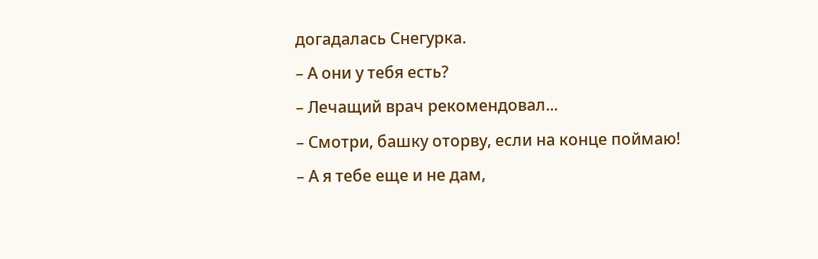догадалась Снегурка.
– А они у тебя есть?
– Лечащий врач рекомендовал...
– Смотри, башку оторву, если на конце поймаю!
– А я тебе еще и не дам,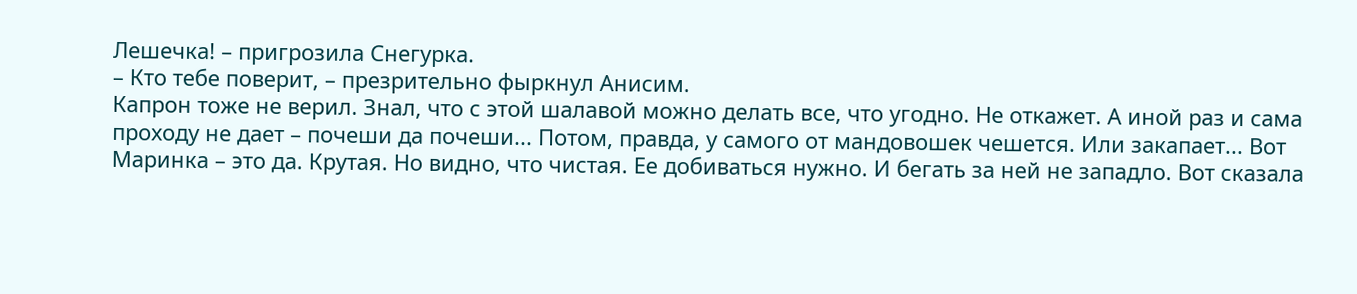Лешечка! – пригрозила Снегурка.
– Кто тебе поверит, – презрительно фыркнул Анисим.
Капрон тоже не верил. Знал, что с этой шалавой можно делать все, что угодно. Не откажет. А иной раз и сама проходу не дает – почеши да почеши... Потом, правда, у самого от мандовошек чешется. Или закапает... Вот Маринка – это да. Крутая. Но видно, что чистая. Ее добиваться нужно. И бегать за ней не западло. Вот сказала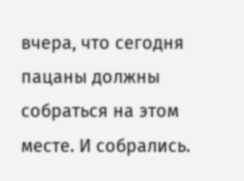вчера, что сегодня пацаны должны собраться на этом месте. И собрались.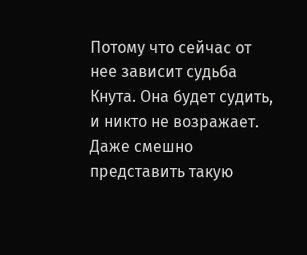Потому что сейчас от нее зависит судьба Кнута. Она будет судить, и никто не возражает. Даже смешно представить такую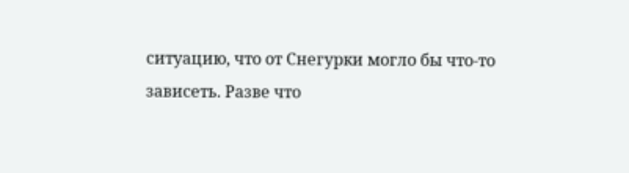ситуацию, что от Снегурки могло бы что-то зависеть. Разве что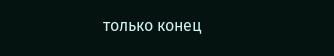только конец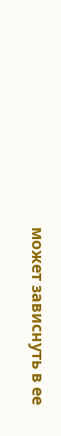может зависнуть в ее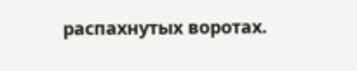распахнутых воротах.